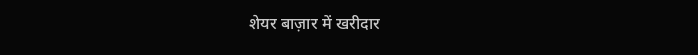शेयर बाज़ार में खरीदार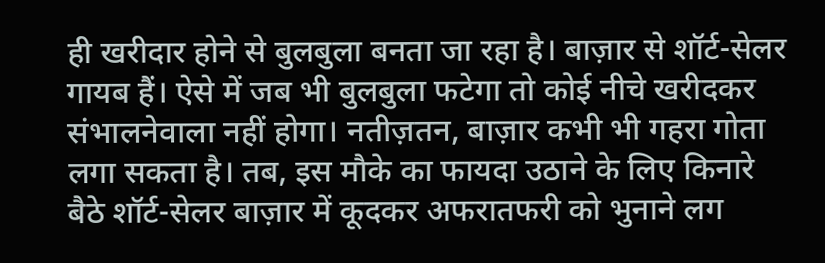ही खरीदार होने से बुलबुला बनता जा रहा है। बाज़ार से शॉर्ट-सेलर गायब हैं। ऐसे में जब भी बुलबुला फटेगा तो कोई नीचे खरीदकर संभालनेवाला नहीं होगा। नतीज़तन, बाज़ार कभी भी गहरा गोता लगा सकता है। तब, इस मौके का फायदा उठाने के लिए किनारे बैठे शॉर्ट-सेलर बाज़ार में कूदकर अफरातफरी को भुनाने लग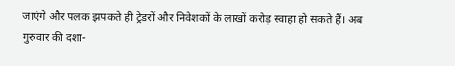जाएंगे और पलक झपकते ही ट्रेडरों और निवेशकों के लाखों करोड़ स्वाहा हो सकते हैं। अब गुरुवार की दशा-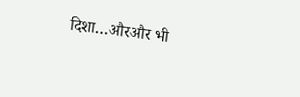दिशा…औरऔर भी